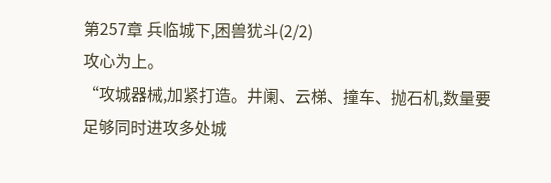第257章 兵临城下,困兽犹斗(2/2)
攻心为上。
“攻城器械,加紧打造。井阑、云梯、撞车、抛石机,数量要足够同时进攻多处城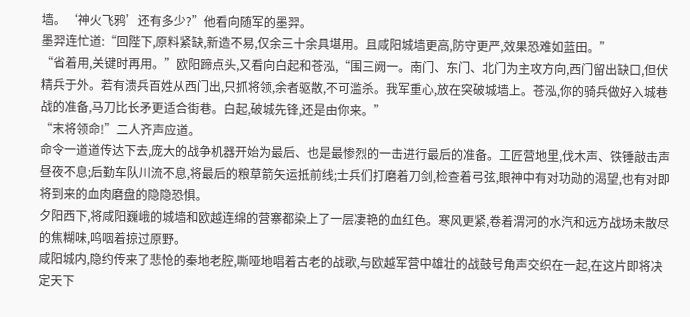墙。‘神火飞鸦’还有多少?”他看向随军的墨羿。
墨羿连忙道:“回陛下,原料紧缺,新造不易,仅余三十余具堪用。且咸阳城墙更高,防守更严,效果恐难如蓝田。”
“省着用,关键时再用。”欧阳蹄点头,又看向白起和苍泓,“围三阙一。南门、东门、北门为主攻方向,西门留出缺口,但伏精兵于外。若有溃兵百姓从西门出,只抓将领,余者驱散,不可滥杀。我军重心,放在突破城墙上。苍泓,你的骑兵做好入城巷战的准备,马刀比长矛更适合街巷。白起,破城先锋,还是由你来。”
“末将领命!”二人齐声应道。
命令一道道传达下去,庞大的战争机器开始为最后、也是最惨烈的一击进行最后的准备。工匠营地里,伐木声、铁锤敲击声昼夜不息;后勤车队川流不息,将最后的粮草箭矢运抵前线;士兵们打磨着刀剑,检查着弓弦,眼神中有对功勋的渴望,也有对即将到来的血肉磨盘的隐隐恐惧。
夕阳西下,将咸阳巍峨的城墙和欧越连绵的营寨都染上了一层凄艳的血红色。寒风更紧,卷着渭河的水汽和远方战场未散尽的焦糊味,呜咽着掠过原野。
咸阳城内,隐约传来了悲怆的秦地老腔,嘶哑地唱着古老的战歌,与欧越军营中雄壮的战鼓号角声交织在一起,在这片即将决定天下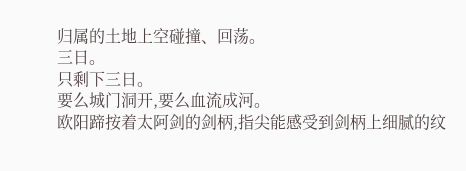归属的土地上空碰撞、回荡。
三日。
只剩下三日。
要么城门洞开,要么血流成河。
欧阳蹄按着太阿剑的剑柄,指尖能感受到剑柄上细腻的纹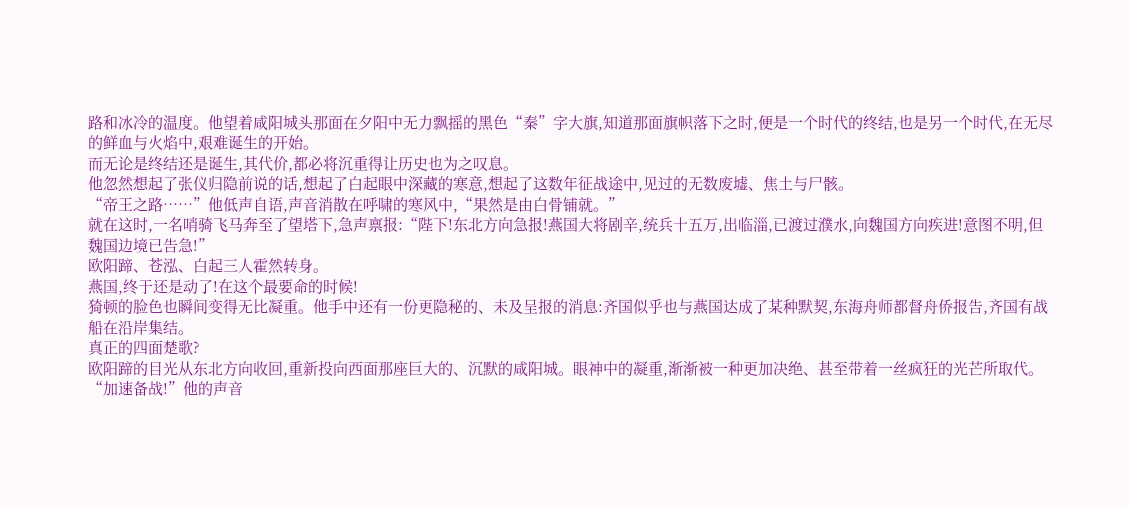路和冰冷的温度。他望着咸阳城头那面在夕阳中无力飘摇的黑色“秦”字大旗,知道那面旗帜落下之时,便是一个时代的终结,也是另一个时代,在无尽的鲜血与火焰中,艰难诞生的开始。
而无论是终结还是诞生,其代价,都必将沉重得让历史也为之叹息。
他忽然想起了张仪归隐前说的话,想起了白起眼中深藏的寒意,想起了这数年征战途中,见过的无数废墟、焦土与尸骸。
“帝王之路……”他低声自语,声音消散在呼啸的寒风中,“果然是由白骨铺就。”
就在这时,一名哨骑飞马奔至了望塔下,急声禀报:“陛下!东北方向急报!燕国大将剧辛,统兵十五万,出临淄,已渡过濮水,向魏国方向疾进!意图不明,但魏国边境已告急!”
欧阳蹄、苍泓、白起三人霍然转身。
燕国,终于还是动了!在这个最要命的时候!
猗顿的脸色也瞬间变得无比凝重。他手中还有一份更隐秘的、未及呈报的消息:齐国似乎也与燕国达成了某种默契,东海舟师都督舟侨报告,齐国有战船在沿岸集结。
真正的四面楚歌?
欧阳蹄的目光从东北方向收回,重新投向西面那座巨大的、沉默的咸阳城。眼神中的凝重,渐渐被一种更加决绝、甚至带着一丝疯狂的光芒所取代。
“加速备战!”他的声音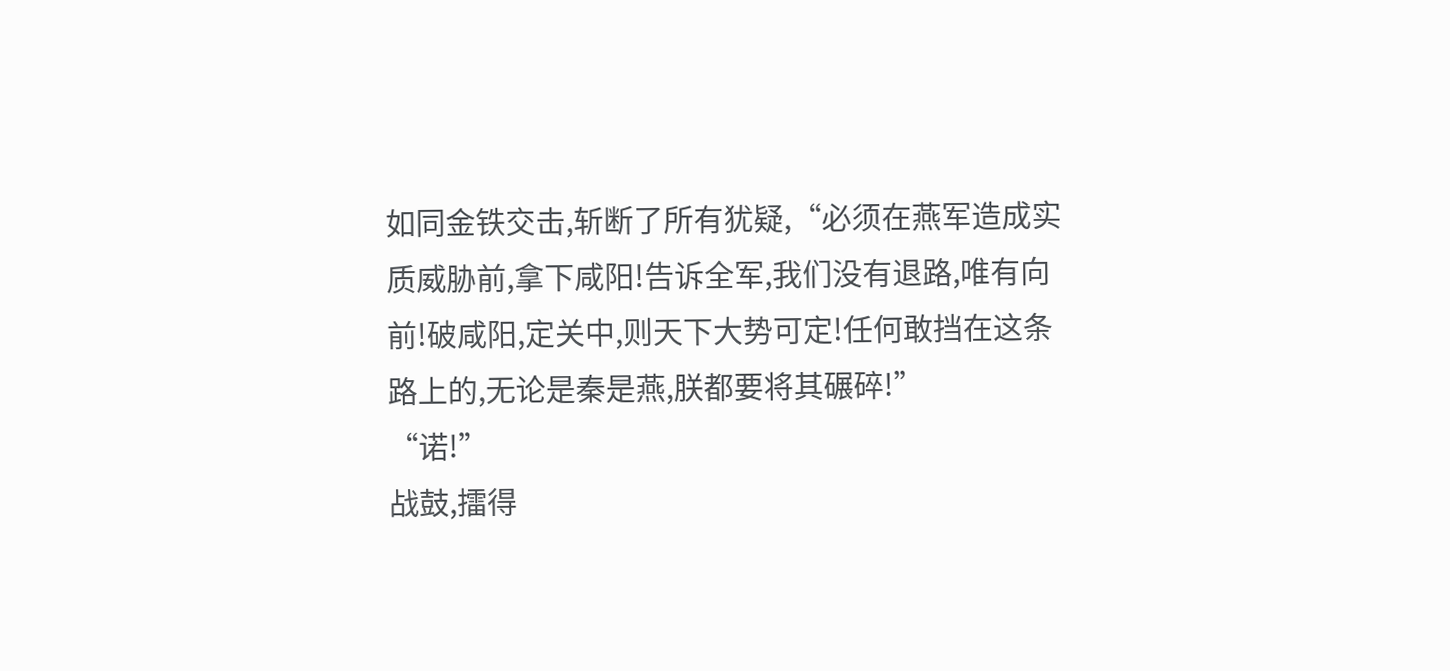如同金铁交击,斩断了所有犹疑,“必须在燕军造成实质威胁前,拿下咸阳!告诉全军,我们没有退路,唯有向前!破咸阳,定关中,则天下大势可定!任何敢挡在这条路上的,无论是秦是燕,朕都要将其碾碎!”
“诺!”
战鼓,擂得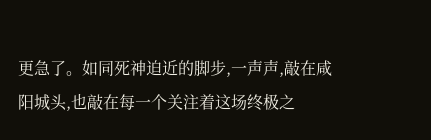更急了。如同死神迫近的脚步,一声声,敲在咸阳城头,也敲在每一个关注着这场终极之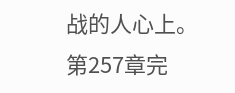战的人心上。
第257章完